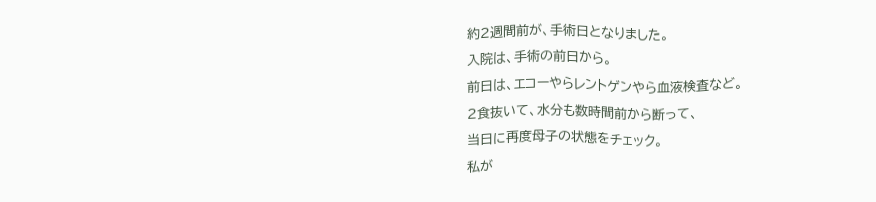約2週間前が、手術日となりました。
入院は、手術の前日から。
前日は、エコーやらレントゲンやら血液検査など。
2食抜いて、水分も数時間前から断って、
当日に再度母子の状態をチェック。
私が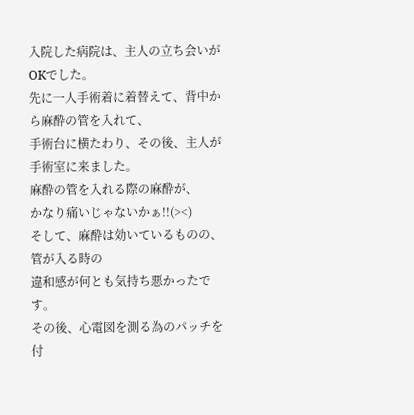入院した病院は、主人の立ち会いがOKでした。
先に一人手術着に着替えて、背中から麻酔の管を入れて、
手術台に横たわり、その後、主人が手術室に来ました。
麻酔の管を入れる際の麻酔が、
かなり痛いじゃないかぁ!!(><)
そして、麻酔は効いているものの、管が入る時の
違和感が何とも気持ち悪かったです。
その後、心電図を測る為のパッチを付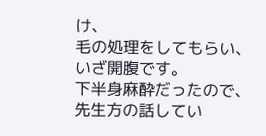け、
毛の処理をしてもらい、いざ開腹です。
下半身麻酔だったので、先生方の話してい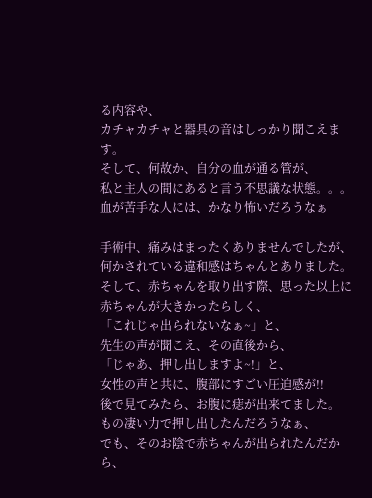る内容や、
カチャカチャと器具の音はしっかり聞こえます。
そして、何故か、自分の血が通る管が、
私と主人の間にあると言う不思議な状態。。。
血が苦手な人には、かなり怖いだろうなぁ

手術中、痛みはまったくありませんでしたが、
何かされている違和感はちゃんとありました。
そして、赤ちゃんを取り出す際、思った以上に
赤ちゃんが大きかったらしく、
「これじゃ出られないなぁ~」と、
先生の声が聞こえ、その直後から、
「じゃあ、押し出しますよ~!」と、
女性の声と共に、腹部にすごい圧迫感が!!
後で見てみたら、お腹に痣が出来てました。
もの凄い力で押し出したんだろうなぁ、
でも、そのお陰で赤ちゃんが出られたんだから、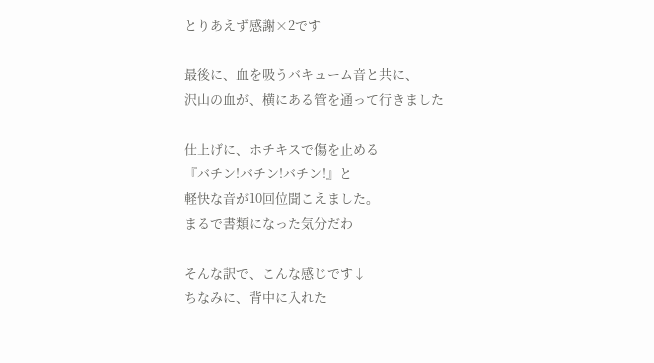とりあえず感謝×2です

最後に、血を吸うバキューム音と共に、
沢山の血が、横にある管を通って行きました

仕上げに、ホチキスで傷を止める
『バチン!バチン!バチン!』と
軽快な音が10回位聞こえました。
まるで書類になった気分だわ

そんな訳で、こんな感じです↓
ちなみに、背中に入れた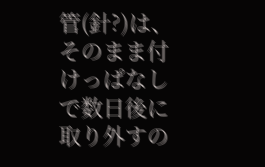管(針?)は、
そのまま付けっぱなしで数日後に取り外すの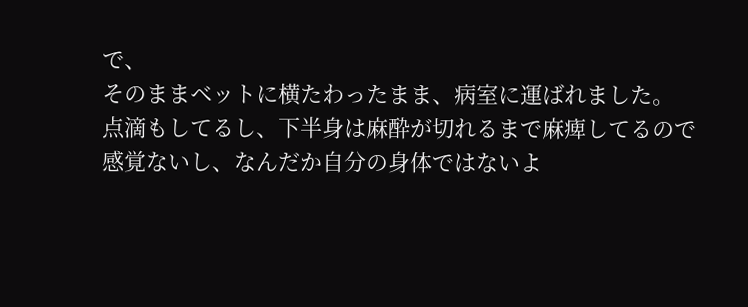で、
そのままベットに横たわったまま、病室に運ばれました。
点滴もしてるし、下半身は麻酔が切れるまで麻痺してるので
感覚ないし、なんだか自分の身体ではないよ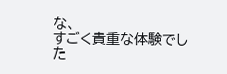な、
すごく貴重な体験でした